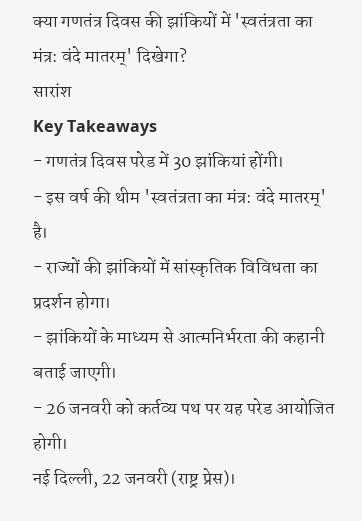क्या गणतंत्र दिवस की झांकियों में 'स्वतंत्रता का मंत्र: वंदे मातरम्' दिखेगा?
सारांश
Key Takeaways
- गणतंत्र दिवस परेड में 30 झांकियां होंगी।
- इस वर्ष की थीम 'स्वतंत्रता का मंत्र: वंदे मातरम्' है।
- राज्यों की झांकियों में सांस्कृतिक विविधता का प्रदर्शन होगा।
- झांकियों के माध्यम से आत्मनिर्भरता की कहानी बताई जाएगी।
- 26 जनवरी को कर्तव्य पथ पर यह परेड आयोजित होगी।
नई दिल्ली, 22 जनवरी (राष्ट्र प्रेस)।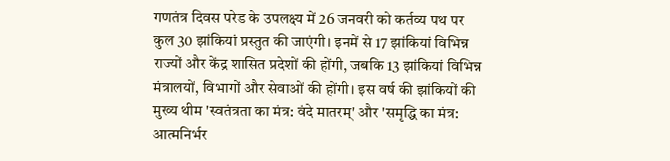गणतंत्र दिवस परेड के उपलक्ष्य में 26 जनवरी को कर्तव्य पथ पर कुल 30 झांकियां प्रस्तुत की जाएंगी। इनमें से 17 झांकियां विभिन्न राज्यों और केंद्र शासित प्रदेशों की होंगी, जबकि 13 झांकियां विभिन्न मंत्रालयों, विभागों और सेवाओं की होंगी। इस वर्ष की झांकियों की मुख्य थीम 'स्वतंत्रता का मंत्र: वंदे मातरम्' और 'समृद्धि का मंत्र: आत्मनिर्भर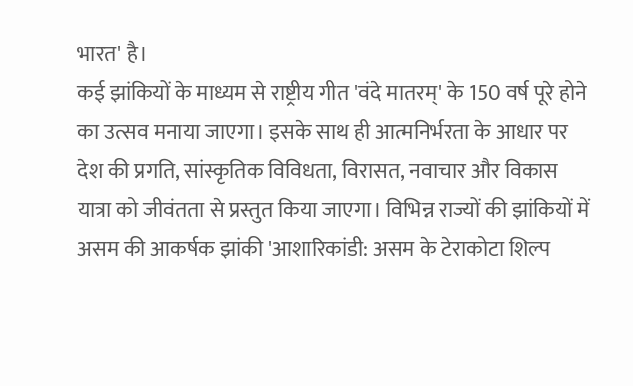भारत' है।
कई झांकियों के माध्यम से राष्ट्रीय गीत 'वंदे मातरम्' के 150 वर्ष पूरे होने का उत्सव मनाया जाएगा। इसके साथ ही आत्मनिर्भरता के आधार पर देश की प्रगति, सांस्कृतिक विविधता, विरासत, नवाचार और विकास यात्रा को जीवंतता से प्रस्तुत किया जाएगा। विभिन्न राज्यों की झांकियों में असम की आकर्षक झांकी 'आशारिकांडी: असम के टेराकोटा शिल्प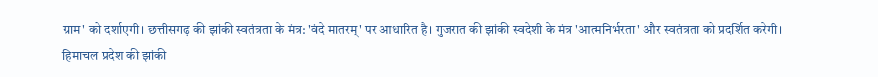ग्राम' को दर्शाएगी। छत्तीसगढ़ की झांकी स्वतंत्रता के मंत्र: 'वंदे मातरम्' पर आधारित है। गुजरात की झांकी स्वदेशी के मंत्र 'आत्मनिर्भरता' और स्वतंत्रता को प्रदर्शित करेगी।
हिमाचल प्रदेश की झांकी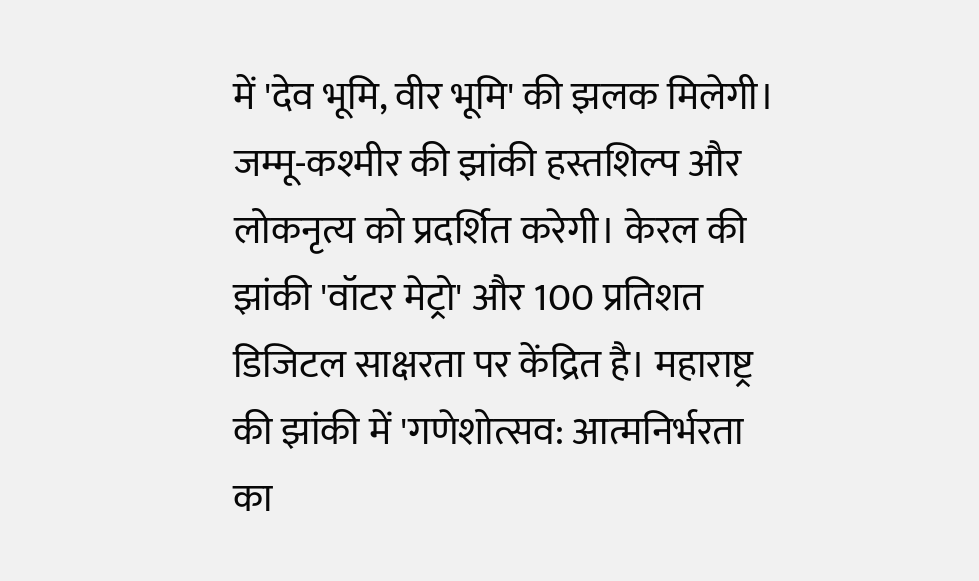में 'देव भूमि, वीर भूमि' की झलक मिलेगी। जम्मू-कश्मीर की झांकी हस्तशिल्प और लोकनृत्य को प्रदर्शित करेगी। केरल की झांकी 'वॉटर मेट्रो' और 100 प्रतिशत डिजिटल साक्षरता पर केंद्रित है। महाराष्ट्र की झांकी में 'गणेशोत्सव: आत्मनिर्भरता का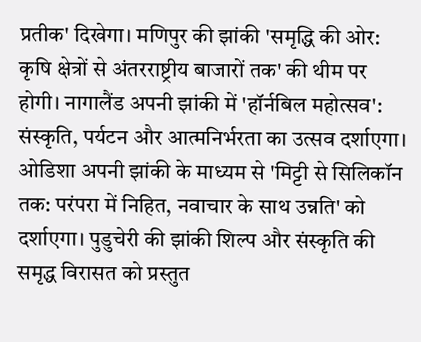प्रतीक' दिखेगा। मणिपुर की झांकी 'समृद्धि की ओर: कृषि क्षेत्रों से अंतरराष्ट्रीय बाजारों तक' की थीम पर होगी। नागालैंड अपनी झांकी में 'हॉर्नबिल महोत्सव': संस्कृति, पर्यटन और आत्मनिर्भरता का उत्सव दर्शाएगा।
ओडिशा अपनी झांकी के माध्यम से 'मिट्टी से सिलिकॉन तक: परंपरा में निहित, नवाचार के साथ उन्नति' को दर्शाएगा। पुडुचेरी की झांकी शिल्प और संस्कृति की समृद्ध विरासत को प्रस्तुत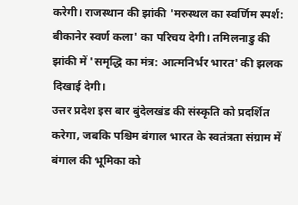करेगी। राजस्थान की झांकी 'मरुस्थल का स्वर्णिम स्पर्श: बीकानेर स्वर्ण कला' का परिचय देगी। तमिलनाडु की झांकी में 'समृद्धि का मंत्र: आत्मनिर्भर भारत' की झलक दिखाई देगी।
उत्तर प्रदेश इस बार बुंदेलखंड की संस्कृति को प्रदर्शित करेगा, जबकि पश्चिम बंगाल भारत के स्वतंत्रता संग्राम में बंगाल की भूमिका को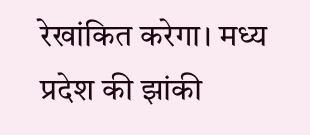रेखांकित करेगा। मध्य प्रदेश की झांकी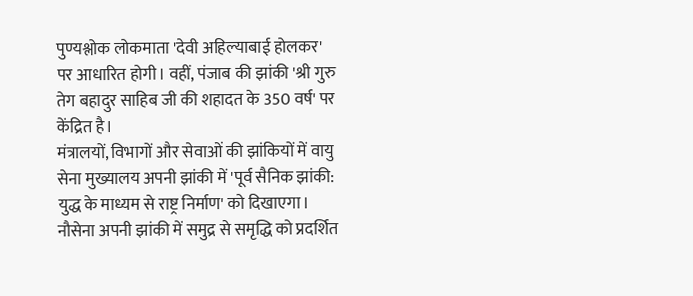पुण्यश्लोक लोकमाता 'देवी अहिल्याबाई होलकर' पर आधारित होगी। वहीं, पंजाब की झांकी 'श्री गुरु तेग बहादुर साहिब जी की शहादत के 350 वर्ष' पर केंद्रित है।
मंत्रालयों, विभागों और सेवाओं की झांकियों में वायु सेना मुख्यालय अपनी झांकी में 'पूर्व सैनिक झांकी: युद्ध के माध्यम से राष्ट्र निर्माण' को दिखाएगा। नौसेना अपनी झांकी में समुद्र से समृद्धि को प्रदर्शित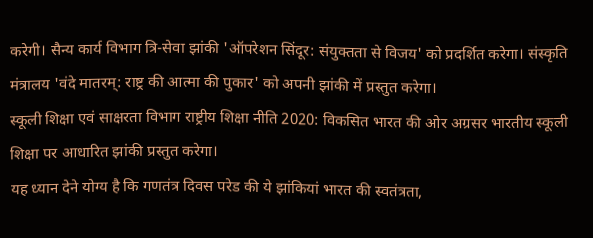करेगी। सैन्य कार्य विभाग त्रि-सेवा झांकी 'ऑपरेशन सिंदूर: संयुक्तता से विजय' को प्रदर्शित करेगा। संस्कृति मंत्रालय 'वंदे मातरम्: राष्ट्र की आत्मा की पुकार' को अपनी झांकी में प्रस्तुत करेगा।
स्कूली शिक्षा एवं साक्षरता विभाग राष्ट्रीय शिक्षा नीति 2020: विकसित भारत की ओर अग्रसर भारतीय स्कूली शिक्षा पर आधारित झांकी प्रस्तुत करेगा।
यह ध्यान देने योग्य है कि गणतंत्र दिवस परेड की ये झांकियां भारत की स्वतंत्रता,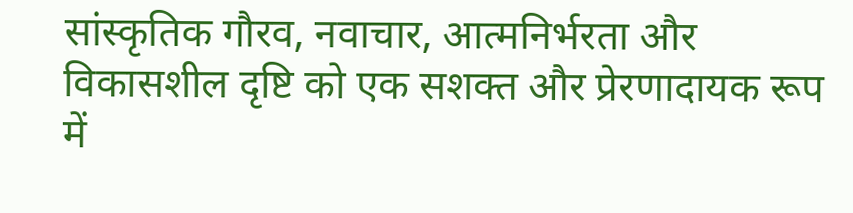सांस्कृतिक गौरव, नवाचार, आत्मनिर्भरता और विकासशील दृष्टि को एक सशक्त और प्रेरणादायक रूप में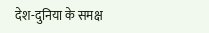देश-दुनिया के समक्ष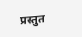प्रस्तुत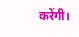करेंगी।